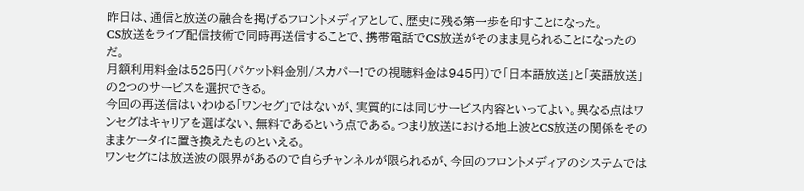昨日は、通信と放送の融合を掲げるフロントメディアとして、歴史に残る第一歩を印すことになった。
CS放送をライブ配信技術で同時再送信することで、携帯電話でCS放送がそのまま見られることになったのだ。
月額利用料金は525円(パケット料金別/スカパー!での視聴料金は945円)で「日本語放送」と「英語放送」の2つのサービスを選択できる。
今回の再送信はいわゆる「ワンセグ」ではないが、実質的には同じサービス内容といってよい。異なる点はワンセグはキャリアを選ばない、無料であるという点である。つまり放送における地上波とCS放送の関係をそのままケータイに置き換えたものといえる。
ワンセグには放送波の限界があるので自らチャンネルが限られるが、今回のフロントメディアのシステムでは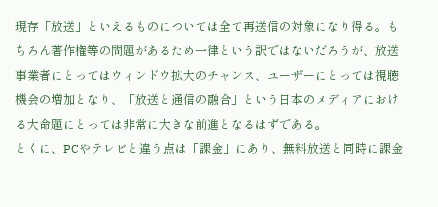現存「放送」といえるものについては全て再送信の対象になり得る。もちろん著作権等の問題があるため一律という訳ではないだろうが、放送事業者にとってはウィンドウ拡大のチャンス、ユーザーにとっては視聴機会の増加となり、「放送と通信の融合」という日本のメディアにおける大命題にとっては非常に大きな前進となるはずである。
とくに、PCやテレビと違う点は「課金」にあり、無料放送と同時に課金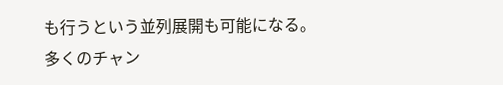も行うという並列展開も可能になる。
多くのチャン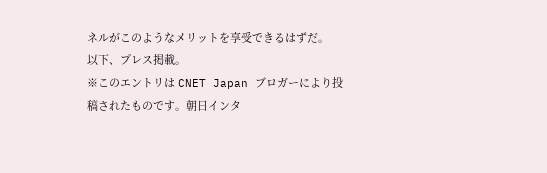ネルがこのようなメリットを享受できるはずだ。
以下、プレス掲載。
※このエントリは CNET Japan ブロガーにより投稿されたものです。朝日インタ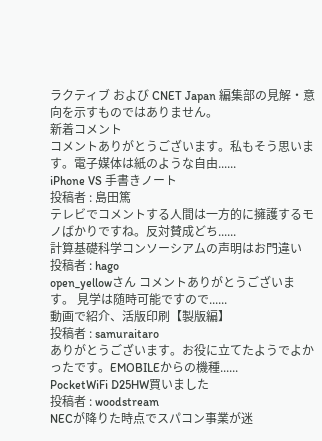ラクティブ および CNET Japan 編集部の見解・意向を示すものではありません。
新着コメント
コメントありがとうございます。私もそう思います。電子媒体は紙のような自由......
iPhone VS 手書きノート
投稿者 : 島田篤
テレビでコメントする人間は一方的に擁護するモノばかりですね。反対賛成どち......
計算基礎科学コンソーシアムの声明はお門違い
投稿者 : hago
open_yellowさん コメントありがとうございます。 見学は随時可能ですので......
動画で紹介、活版印刷【製版編】
投稿者 : samuraitaro
ありがとうございます。お役に立てたようでよかったです。EMOBILEからの機種......
PocketWiFi D25HW買いました
投稿者 : woodstream
NECが降りた時点でスパコン事業が迷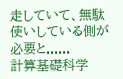走していて、無駄使いしている側が必要と......
計算基礎科学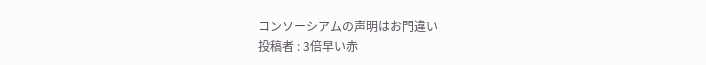コンソーシアムの声明はお門違い
投稿者 : 3倍早い赤